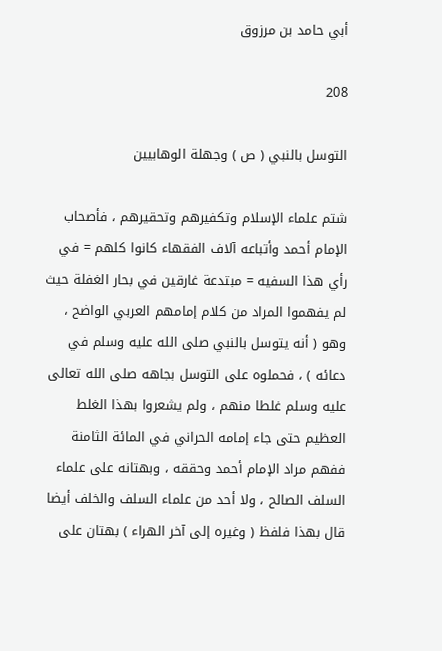أبي حامد بن مرزوق

208

التوسل بالنبي ( ص ) وجهلة الوهابيين

شتم علماء الإسلام وتكفيرهم وتحقيرهم ، فأصحاب الإمام أحمد وأتباعه آلاف الفقهاء كانوا كلهم = في رأي هذا السفيه = مبتدعة غارقين في بحار الغفلة حيث لم يفهموا المراد من كلام إمامهم العربي الواضح ، وهو ( أنه يتوسل بالنبي صلى الله عليه وسلم في دعائه ) ، فحملوه على التوسل بجاهه صلى الله تعالى عليه وسلم غلطا منهم ، ولم يشعروا بهذا الغلط العظيم حتى جاء إمامه الحراني في المائة الثامنة ففهم مراد الإمام أحمد وحققه ، وبهتانه على علماء السلف الصالح ، ولا أحد من علماء السلف والخلف أيضا قال بهذا فلفظ ( وغيره إلى آخر الهراء ) بهتان على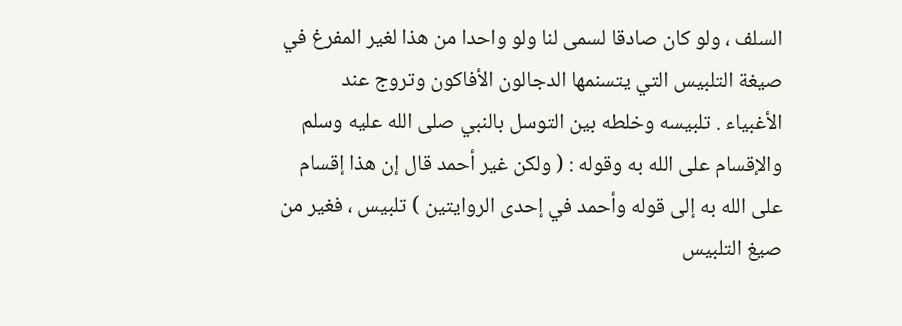السلف ، ولو كان صادقا لسمى لنا ولو واحدا من هذا لغير المفرغ في صيغة التلبيس التي يتسنمها الدجالون الأفاكون وتروج عند الأغبياء . تلبيسه وخلطه بين التوسل بالنبي صلى الله عليه وسلم والإقسام على الله به وقوله : ( ولكن غير أحمد قال إن هذا إقسام على الله به إلى قوله وأحمد في إحدى الروايتين ) تلبيس ، فغير من صيغ التلبيس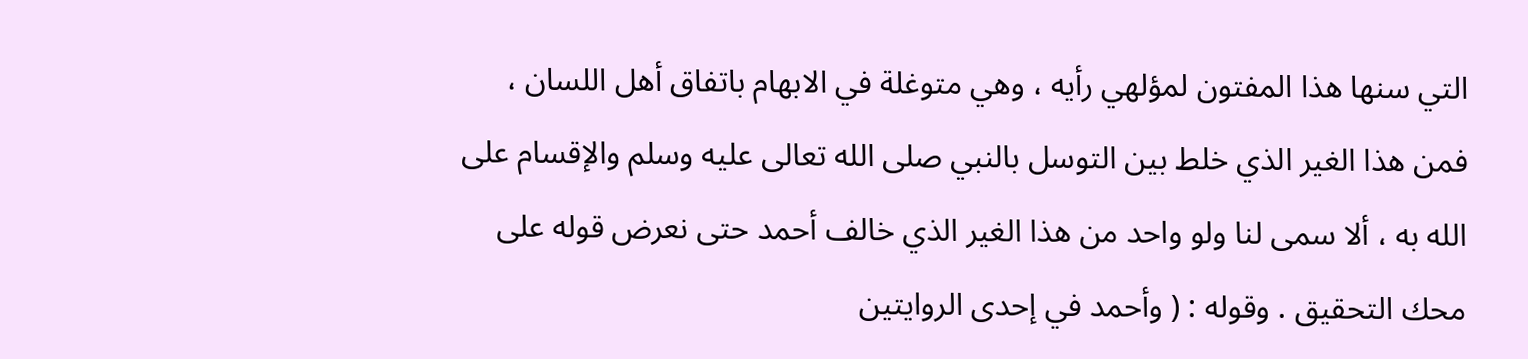التي سنها هذا المفتون لمؤلهي رأيه ، وهي متوغلة في الابهام باتفاق أهل اللسان ، فمن هذا الغير الذي خلط بين التوسل بالنبي صلى الله تعالى عليه وسلم والإقسام على الله به ، ألا سمى لنا ولو واحد من هذا الغير الذي خالف أحمد حتى نعرض قوله على محك التحقيق . وقوله : ( وأحمد في إحدى الروايتين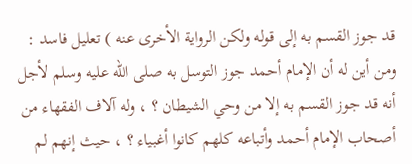قد جوز القسم به إلى قوله ولكن الرواية الأخرى عنه ) تعليل فاسد : ومن أين له أن الإمام أحمد جوز التوسل به صلى الله عليه وسلم لأجل أنه قد جوز القسم به إلا من وحي الشيطان ؟ ، وله آلاف الفقهاء من أصحاب الإمام أحمد وأتباعه كلهم كانوا أغبياء ؟ ، حيث إنهم لم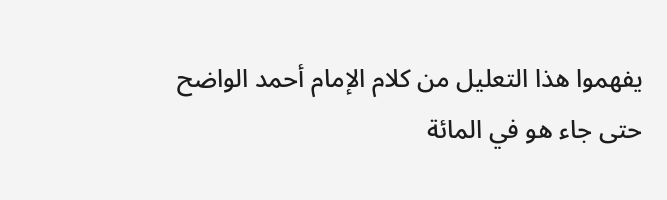يفهموا هذا التعليل من كلام الإمام أحمد الواضح حتى جاء هو في المائة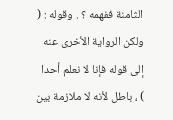الثامنة ففهمه ؟ . وقوله : ( ولكن الرواية الأخرى عنه إلى قوله فإنا لا نعلم أحدا ) ، باطل لأنه لا ملازمة بين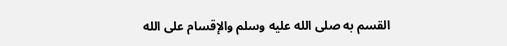القسم به صلى الله عليه وسلم والإقسام على الله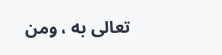تعالى به ، ومن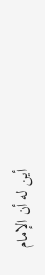أين له أن الإمام